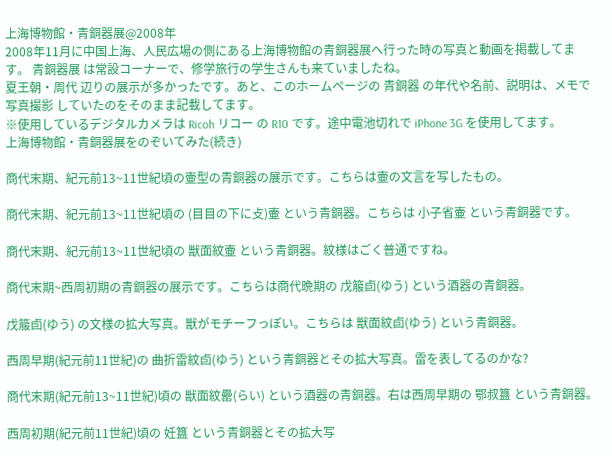上海博物館・青銅器展@2008年
2008年11月に中国上海、人民広場の側にある上海博物館の青銅器展へ行った時の写真と動画を掲載してます。 青銅器展 は常設コーナーで、修学旅行の学生さんも来ていましたね。
夏王朝・周代 辺りの展示が多かったです。あと、このホームページの 青銅器 の年代や名前、説明は、メモで 写真撮影 していたのをそのまま記載してます。
※使用しているデジタルカメラは Ricoh リコー の R10 です。途中電池切れで iPhone 3G を使用してます。
上海博物館・青銅器展をのぞいてみた(続き)

商代末期、紀元前13~11世紀頃の壷型の青銅器の展示です。こちらは壷の文言を写したもの。

商代末期、紀元前13~11世紀頃の (目目の下に攴)壷 という青銅器。こちらは 小子省壷 という青銅器です。

商代末期、紀元前13~11世紀頃の 獣面紋壷 という青銅器。紋様はごく普通ですね。

商代末期~西周初期の青銅器の展示です。こちらは商代晩期の 戊箙卣(ゆう) という酒器の青銅器。

戊箙卣(ゆう) の文様の拡大写真。獣がモチーフっぽい。こちらは 獣面紋卣(ゆう) という青銅器。

西周早期(紀元前11世紀)の 曲折雷紋卣(ゆう) という青銅器とその拡大写真。雷を表してるのかな?

商代末期(紀元前13~11世紀)頃の 獣面紋罍(らい) という酒器の青銅器。右は西周早期の 鄂叔簋 という青銅器。

西周初期(紀元前11世紀)頃の 妊簋 という青銅器とその拡大写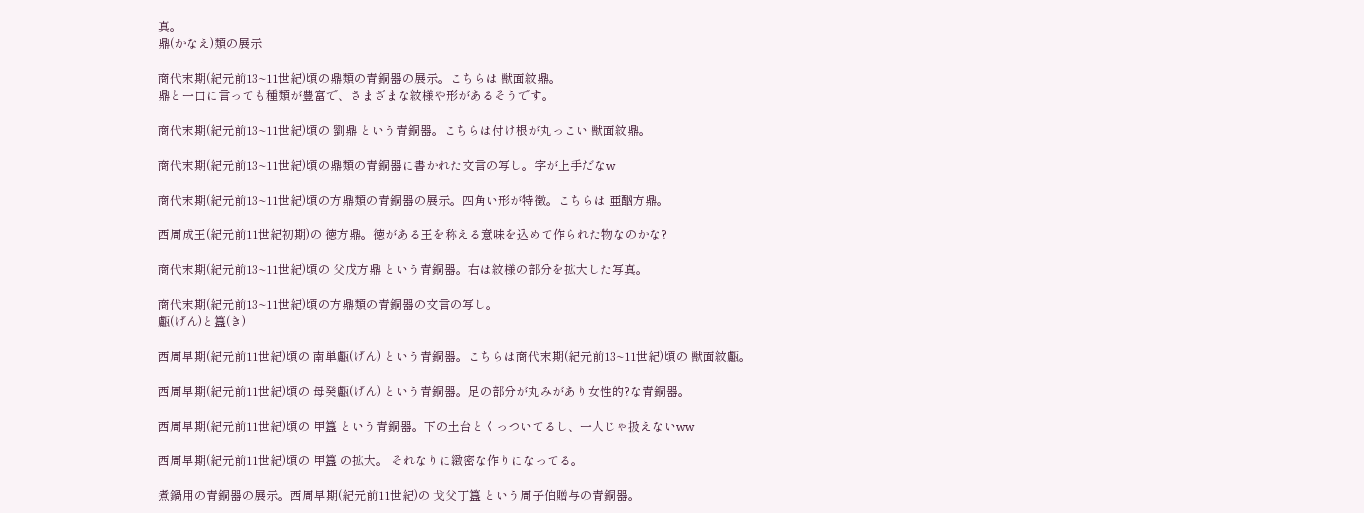真。
鼎(かなえ)類の展示

商代末期(紀元前13~11世紀)頃の鼎類の青銅器の展示。こちらは 獣面紋鼎。
鼎と一口に言っても種類が豊富で、さまざまな紋様や形があるそうです。

商代末期(紀元前13~11世紀)頃の 劉鼎 という青銅器。こちらは付け根が丸っこい 獣面紋鼎。

商代末期(紀元前13~11世紀)頃の鼎類の青銅器に書かれた文言の写し。字が上手だなw

商代末期(紀元前13~11世紀)頃の方鼎類の青銅器の展示。四角い形が特徴。こちらは 亜酗方鼎。

西周成王(紀元前11世紀初期)の 徳方鼎。徳がある王を称える意味を込めて作られた物なのかな?

商代末期(紀元前13~11世紀)頃の 父戊方鼎 という青銅器。右は紋様の部分を拡大した写真。

商代末期(紀元前13~11世紀)頃の方鼎類の青銅器の文言の写し。
甗(げん)と簋(き)

西周早期(紀元前11世紀)頃の 南単甗(げん) という青銅器。こちらは商代末期(紀元前13~11世紀)頃の 獣面紋甗。

西周早期(紀元前11世紀)頃の 母癸甗(げん) という青銅器。足の部分が丸みがあり女性的?な青銅器。

西周早期(紀元前11世紀)頃の 甲簋 という青銅器。下の土台とくっついてるし、一人じゃ扱えないww

西周早期(紀元前11世紀)頃の 甲簋 の拡大。 それなりに緻密な作りになってる。

煮鍋用の青銅器の展示。西周早期(紀元前11世紀)の 戈父丁簋 という周子伯贈与の青銅器。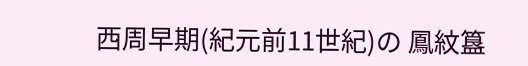西周早期(紀元前11世紀)の 鳳紋簋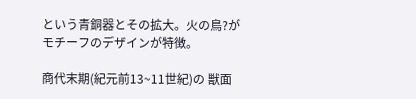という青銅器とその拡大。火の鳥?がモチーフのデザインが特徴。

商代末期(紀元前13~11世紀)の 獣面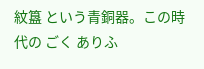紋簋 という青銅器。この時代の ごく ありふ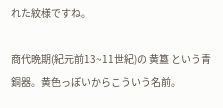れた紋様ですね。

商代晩期(紀元前13~11世紀)の 黄簋 という青銅器。黄色っぽいからこういう名前。